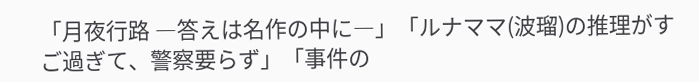「月夜行路 ―答えは名作の中に―」「ルナママ(波瑠)の推理がすご過ぎて、警察要らず」「事件の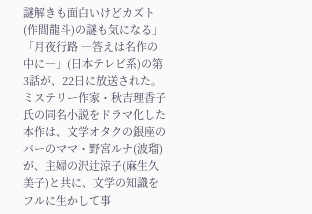謎解きも面白いけどカズト(作間龍斗)の謎も気になる」
「月夜行路 ―答えは名作の中に―」(日本テレビ系)の第3話が、22日に放送された。
ミステリー作家・秋吉理香子氏の同名小説をドラマ化した本作は、文学オタクの銀座のバーのママ・野宮ルナ(波瑠)が、主婦の沢辻涼子(麻生久美子)と共に、文学の知識をフルに生かして事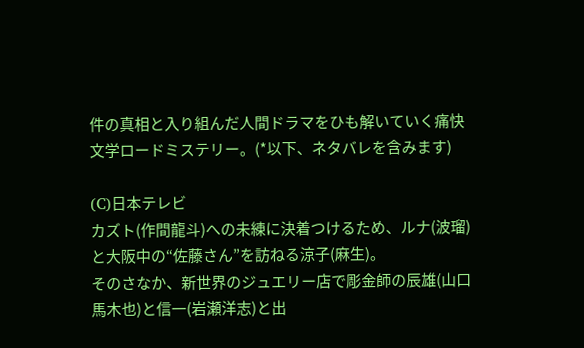件の真相と入り組んだ人間ドラマをひも解いていく痛快文学ロードミステリー。(*以下、ネタバレを含みます)

(C)日本テレビ
カズト(作間龍斗)への未練に決着つけるため、ルナ(波瑠)と大阪中の“佐藤さん”を訪ねる涼子(麻生)。
そのさなか、新世界のジュエリー店で彫金師の辰雄(山口馬木也)と信一(岩瀬洋志)と出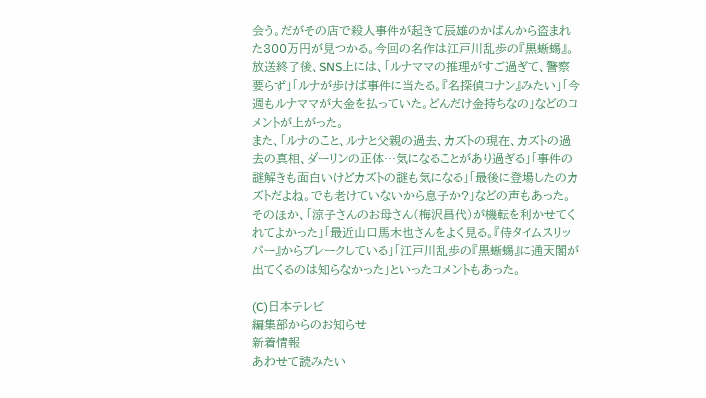会う。だがその店で殺人事件が起きて辰雄のかばんから盗まれた300万円が見つかる。今回の名作は江戸川乱歩の『黒蜥蜴』。
放送終了後、SNS上には、「ルナママの推理がすご過ぎて、警察要らず」「ルナが歩けば事件に当たる。『名探偵コナン』みたい」「今週もルナママが大金を払っていた。どんだけ金持ちなの」などのコメントが上がった。
また、「ルナのこと、ルナと父親の過去、カズトの現在、カズトの過去の真相、ダーリンの正体…気になることがあり過ぎる」「事件の謎解きも面白いけどカズトの謎も気になる」「最後に登場したのカズトだよね。でも老けていないから息子か?」などの声もあった。
そのほか、「涼子さんのお母さん(梅沢昌代)が機転を利かせてくれてよかった」「最近山口馬木也さんをよく見る。『侍タイムスリッパー』からブレークしている」「江戸川乱歩の『黒蜥蜴』に通天閣が出てくるのは知らなかった」といったコメントもあった。

(C)日本テレビ
編集部からのお知らせ
新着情報
あわせて読みたい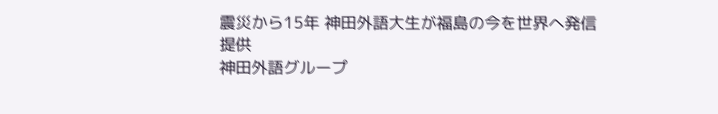震災から15年 神田外語大生が福島の今を世界へ発信
提供
神田外語グループ